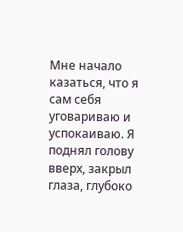Мне начало казаться, что я сам себя уговариваю и успокаиваю. Я поднял голову вверх, закрыл глаза, глубоко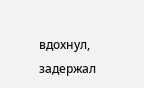вдохнул, задержал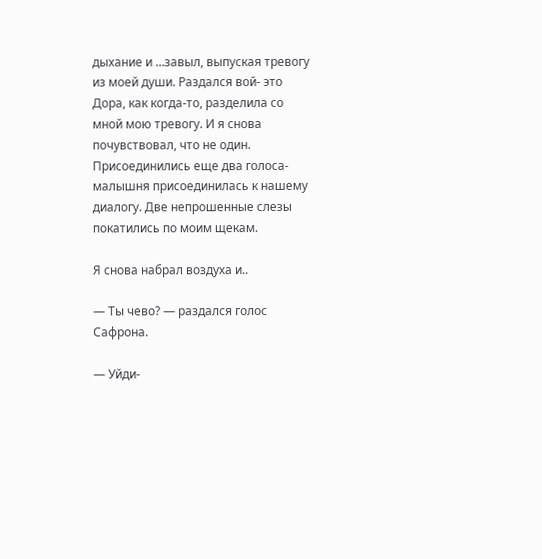дыхание и …завыл, выпуская тревогу из моей души. Раздался вой- это Дора, как когда-то, разделила со мной мою тревогу. И я снова почувствовал, что не один. Присоединились еще два голоса- малышня присоединилась к нашему диалогу. Две непрошенные слезы покатились по моим щекам.

Я снова набрал воздуха и..

— Ты чево? — раздался голос Сафрона.

— Уйди-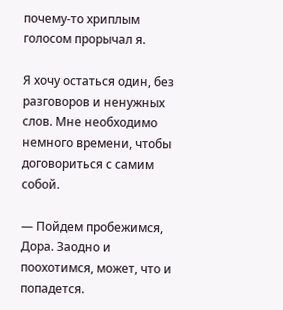почему-то хриплым голосом прорычал я.

Я хочу остаться один, без разговоров и ненужных слов. Мне необходимо немного времени, чтобы договориться с самим собой.

— Пойдем пробежимся, Дора. Заодно и поохотимся, может, что и попадется.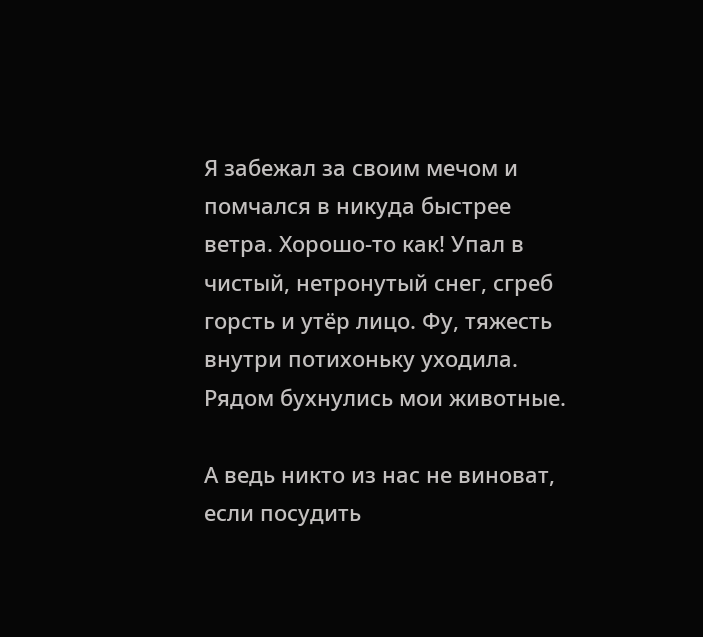Я забежал за своим мечом и помчался в никуда быстрее ветра. Хорошо-то как! Упал в чистый, нетронутый снег, сгреб горсть и утёр лицо. Фу, тяжесть внутри потихоньку уходила. Рядом бухнулись мои животные.

А ведь никто из нас не виноват, если посудить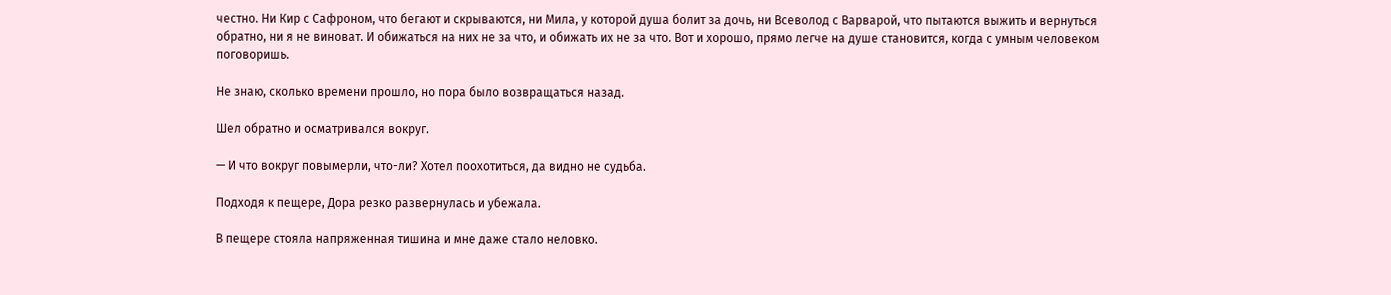честно. Ни Кир с Сафроном, что бегают и скрываются, ни Мила, у которой душа болит за дочь, ни Всеволод с Варварой, что пытаются выжить и вернуться обратно, ни я не виноват. И обижаться на них не за что, и обижать их не за что. Вот и хорошо, прямо легче на душе становится, когда с умным человеком поговоришь.

Не знаю, сколько времени прошло, но пора было возвращаться назад.

Шел обратно и осматривался вокруг.

— И что вокруг повымерли, что-ли? Хотел поохотиться, да видно не судьба.

Подходя к пещере, Дора резко развернулась и убежала.

В пещере стояла напряженная тишина и мне даже стало неловко.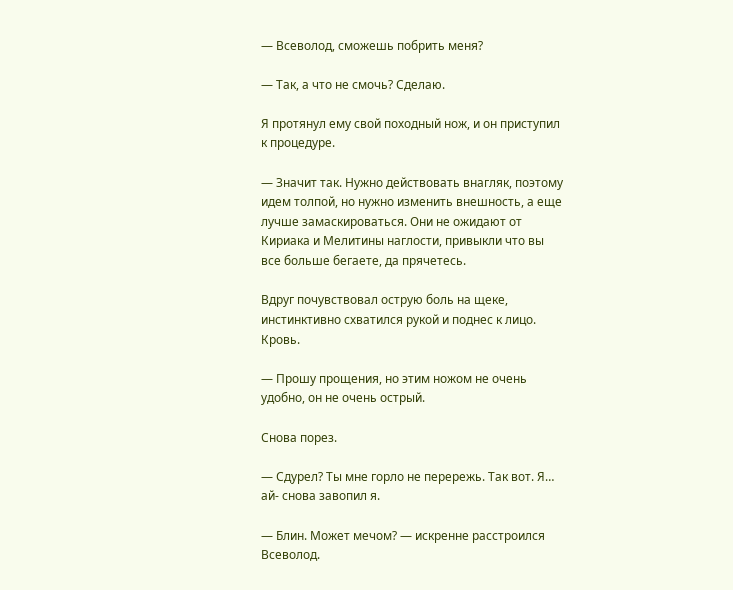— Всеволод, сможешь побрить меня?

— Так, а что не смочь? Сделаю.

Я протянул ему свой походный нож, и он приступил к процедуре.

— Значит так. Нужно действовать внагляк, поэтому идем толпой, но нужно изменить внешность, а еще лучше замаскироваться. Они не ожидают от Кириака и Мелитины наглости, привыкли что вы все больше бегаете, да прячетесь.

Вдруг почувствовал острую боль на щеке, инстинктивно схватился рукой и поднес к лицо. Кровь.

— Прошу прощения, но этим ножом не очень удобно, он не очень острый.

Снова порез.

— Сдурел? Ты мне горло не перережь. Так вот. Я… ай- снова завопил я.

— Блин. Может мечом? — искренне расстроился Всеволод.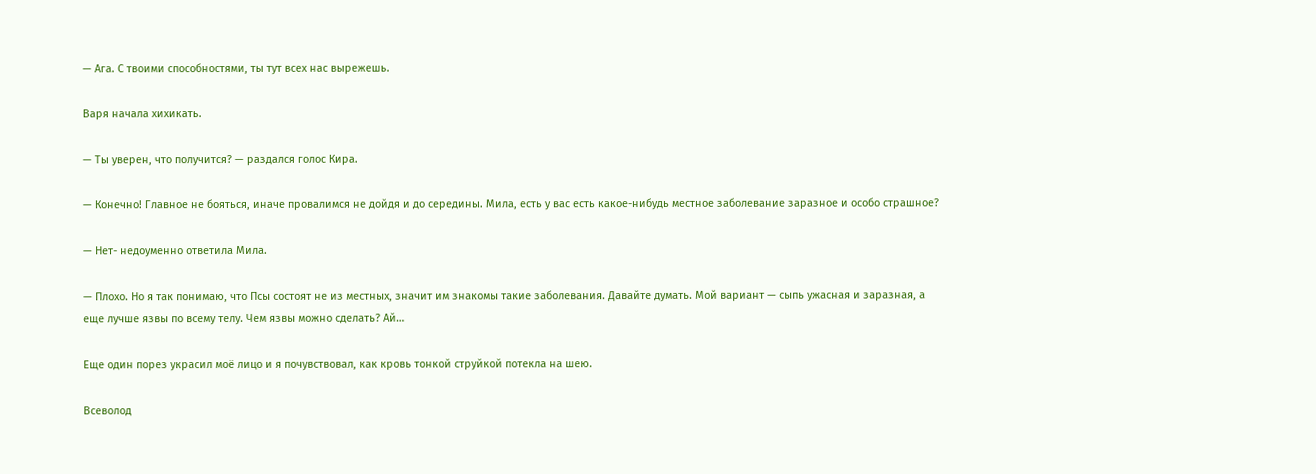— Ага. С твоими способностями, ты тут всех нас вырежешь.

Варя начала хихикать.

— Ты уверен, что получится? — раздался голос Кира.

— Конечно! Главное не бояться, иначе провалимся не дойдя и до середины. Мила, есть у вас есть какое-нибудь местное заболевание заразное и особо страшное?

— Нет- недоуменно ответила Мила.

— Плохо. Но я так понимаю, что Псы состоят не из местных, значит им знакомы такие заболевания. Давайте думать. Мой вариант — сыпь ужасная и заразная, а еще лучше язвы по всему телу. Чем язвы можно сделать? Ай…

Еще один порез украсил моё лицо и я почувствовал, как кровь тонкой струйкой потекла на шею.

Всеволод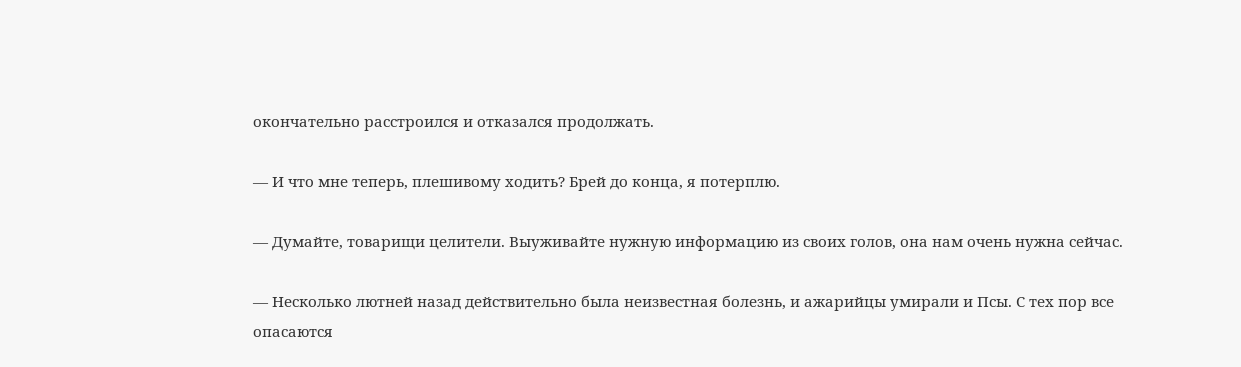окончательно расстроился и отказался продолжать.

— И что мне теперь, плешивому ходить? Брей до конца, я потерплю.

— Думайте, товарищи целители. Выуживайте нужную информацию из своих голов, она нам очень нужна сейчас.

— Несколько лютней назад действительно была неизвестная болезнь, и ажарийцы умирали и Псы. С тех пор все опасаются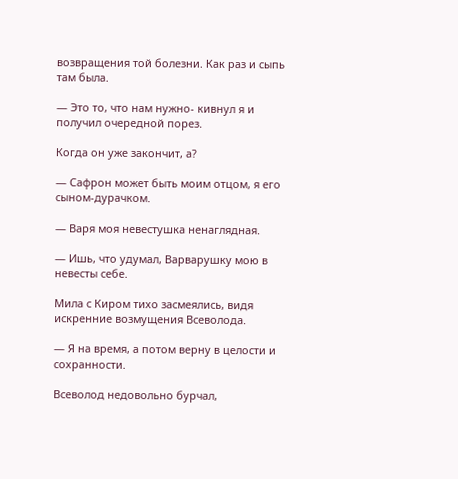возвращения той болезни. Как раз и сыпь там была.

— Это то, что нам нужно- кивнул я и получил очередной порез.

Когда он уже закончит, а?

— Сафрон может быть моим отцом, я его сыном-дурачком.

— Варя моя невестушка ненаглядная.

— Ишь, что удумал, Варварушку мою в невесты себе.

Мила с Киром тихо засмеялись, видя искренние возмущения Всеволода.

— Я на время, а потом верну в целости и сохранности.

Всеволод недовольно бурчал,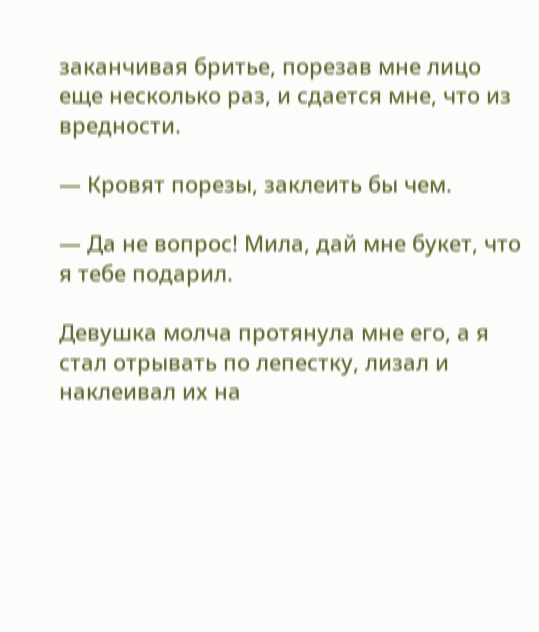заканчивая бритье, порезав мне лицо еще несколько раз, и сдается мне, что из вредности.

— Кровят порезы, заклеить бы чем.

— Да не вопрос! Мила, дай мне букет, что я тебе подарил.

Девушка молча протянула мне его, а я стал отрывать по лепестку, лизал и наклеивал их на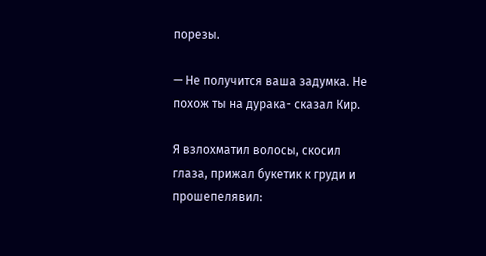порезы.

— Не получится ваша задумка. Не похож ты на дурака- сказал Кир.

Я взлохматил волосы, скосил глаза, прижал букетик к груди и прошепелявил: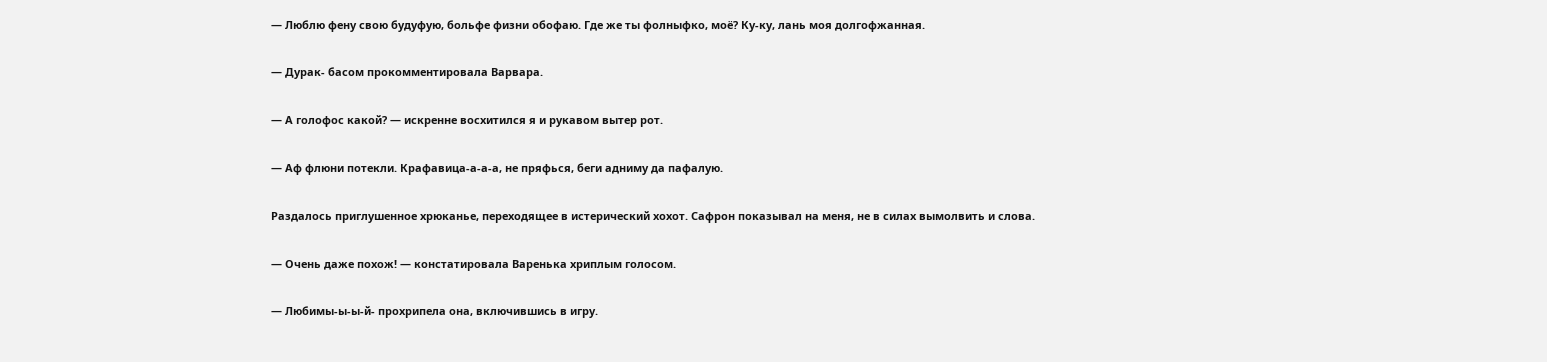— Люблю фену свою будуфую, больфе физни обофаю. Где же ты фолныфко, моё? Ку-ку, лань моя долгофжанная.

— Дурак- басом прокомментировала Варвара.

— А голофос какой? — искренне восхитился я и рукавом вытер рот.

— Аф флюни потекли. Крафавица-а-а-а, не пряфься, беги адниму да пафалую.

Раздалось приглушенное хрюканье, переходящее в истерический хохот. Сафрон показывал на меня, не в силах вымолвить и слова.

— Очень даже похож! — констатировала Варенька хриплым голосом.

— Любимы-ы-ы-й- прохрипела она, включившись в игру.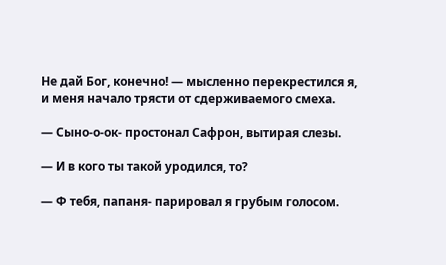Не дай Бог, конечно! — мысленно перекрестился я, и меня начало трясти от сдерживаемого смеха.

— Сыно-о-ок- простонал Сафрон, вытирая слезы.

— И в кого ты такой уродился, то?

— Ф тебя, папаня- парировал я грубым голосом.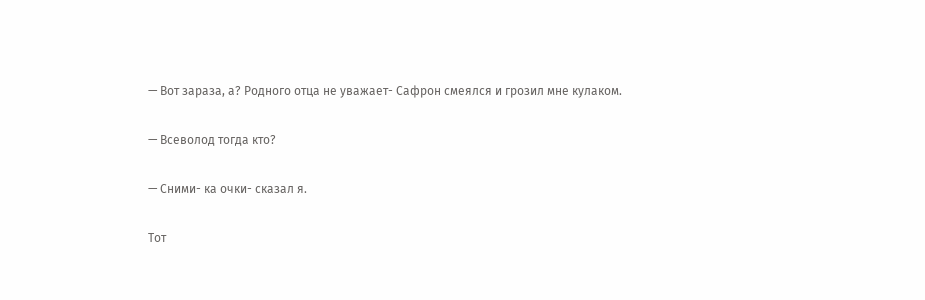— Вот зараза, а? Родного отца не уважает- Сафрон смеялся и грозил мне кулаком.

— Всеволод тогда кто?

— Сними- ка очки- сказал я.

Тот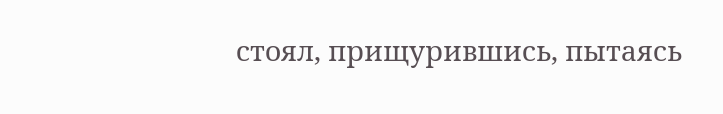стоял, прищурившись, пытаясь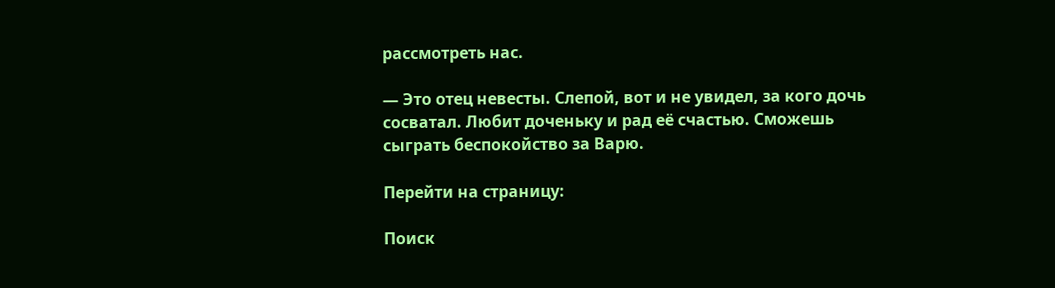рассмотреть нас.

— Это отец невесты. Слепой, вот и не увидел, за кого дочь сосватал. Любит доченьку и рад её счастью. Сможешь сыграть беспокойство за Варю.

Перейти на страницу:

Поиск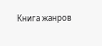Книга жанров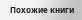Похожие книги